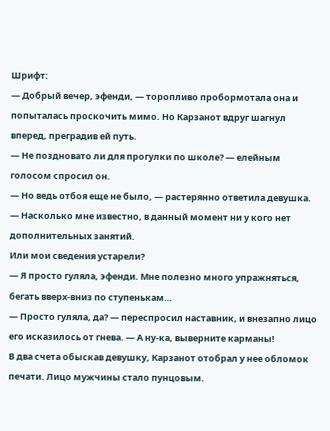Шрифт:
— Добрый вечер, эфенди, — торопливо пробормотала она и попыталась проскочить мимо. Но Карзанот вдруг шагнул вперед, преградив ей путь.
— Не поздновато ли для прогулки по школе? — елейным голосом спросил он.
— Но ведь отбоя еще не было, — растерянно ответила девушка.
— Насколько мне известно, в данный момент ни у кого нет дополнительных занятий.
Или мои сведения устарели?
— Я просто гуляла, эфенди. Мне полезно много упражняться, бегать вверх-вниз по ступенькам…
— Просто гуляла, да? — переспросил наставник, и внезапно лицо его исказилось от гнева. — А ну-ка, выверните карманы!
В два счета обыскав девушку, Карзанот отобрал у нее обломок печати. Лицо мужчины стало пунцовым.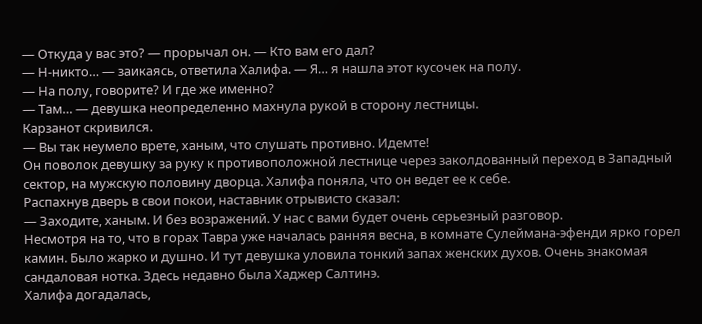— Откуда у вас это? — прорычал он. — Кто вам его дал?
— Н-никто… — заикаясь, ответила Халифа. — Я… я нашла этот кусочек на полу.
— На полу, говорите? И где же именно?
— Там… — девушка неопределенно махнула рукой в сторону лестницы.
Карзанот скривился.
— Вы так неумело врете, ханым, что слушать противно. Идемте!
Он поволок девушку за руку к противоположной лестнице через заколдованный переход в Западный сектор, на мужскую половину дворца. Халифа поняла, что он ведет ее к себе.
Распахнув дверь в свои покои, наставник отрывисто сказал:
— Заходите, ханым. И без возражений. У нас с вами будет очень серьезный разговор.
Несмотря на то, что в горах Тавра уже началась ранняя весна, в комнате Сулеймана-эфенди ярко горел камин. Было жарко и душно. И тут девушка уловила тонкий запах женских духов. Очень знакомая сандаловая нотка. Здесь недавно была Хаджер Салтинэ.
Халифа догадалась,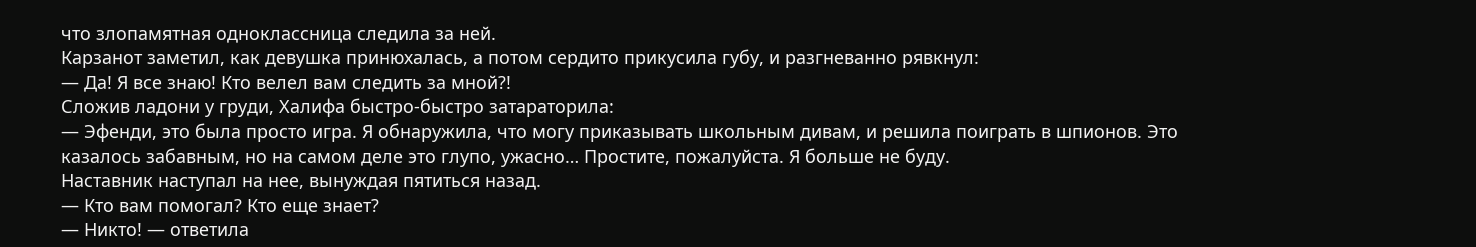что злопамятная одноклассница следила за ней.
Карзанот заметил, как девушка принюхалась, а потом сердито прикусила губу, и разгневанно рявкнул:
— Да! Я все знаю! Кто велел вам следить за мной?!
Сложив ладони у груди, Халифа быстро-быстро затараторила:
— Эфенди, это была просто игра. Я обнаружила, что могу приказывать школьным дивам, и решила поиграть в шпионов. Это казалось забавным, но на самом деле это глупо, ужасно… Простите, пожалуйста. Я больше не буду.
Наставник наступал на нее, вынуждая пятиться назад.
— Кто вам помогал? Кто еще знает?
— Никто! — ответила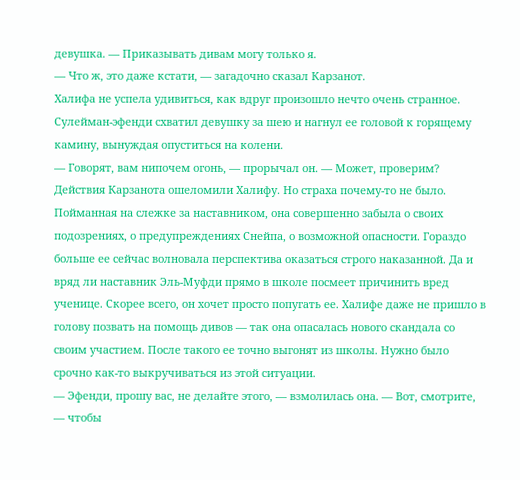девушка. — Приказывать дивам могу только я.
— Что ж, это даже кстати, — загадочно сказал Карзанот.
Халифа не успела удивиться, как вдруг произошло нечто очень странное. Сулейман-эфенди схватил девушку за шею и нагнул ее головой к горящему камину, вынуждая опуститься на колени.
— Говорят, вам нипочем огонь, — прорычал он. — Может, проверим?
Действия Карзанота ошеломили Халифу. Но страха почему-то не было. Пойманная на слежке за наставником, она совершенно забыла о своих подозрениях, о предупреждениях Снейпа, о возможной опасности. Гораздо больше ее сейчас волновала перспектива оказаться строго наказанной. Да и вряд ли наставник Эль-Муфди прямо в школе посмеет причинить вред ученице. Скорее всего, он хочет просто попугать ее. Халифе даже не пришло в голову позвать на помощь дивов — так она опасалась нового скандала со своим участием. После такого ее точно выгонят из школы. Нужно было срочно как-то выкручиваться из этой ситуации.
— Эфенди, прошу вас, не делайте этого, — взмолилась она. — Вот, смотрите, — чтобы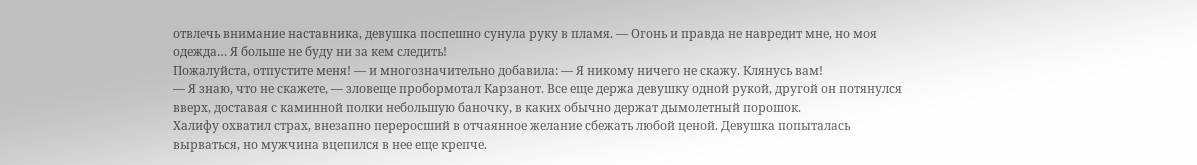отвлечь внимание наставника, девушка поспешно сунула руку в пламя. — Огонь и правда не навредит мне, но моя одежда… Я больше не буду ни за кем следить!
Пожалуйста, отпустите меня! — и многозначительно добавила: — Я никому ничего не скажу. Клянусь вам!
— Я знаю, что не скажете, — зловеще пробормотал Карзанот. Все еще держа девушку одной рукой, другой он потянулся вверх, доставая с каминной полки небольшую баночку, в каких обычно держат дымолетный порошок.
Халифу охватил страх, внезапно переросший в отчаянное желание сбежать любой ценой. Девушка попыталась вырваться, но мужчина вцепился в нее еще крепче.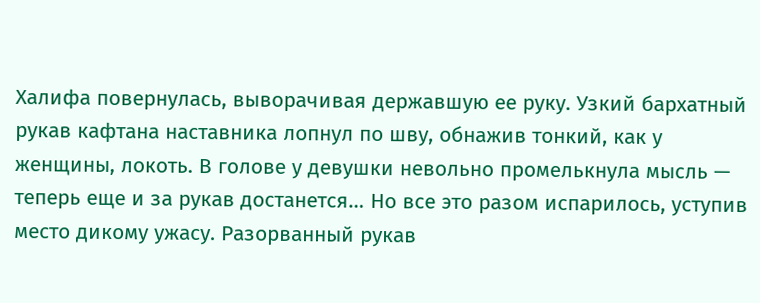Халифа повернулась, выворачивая державшую ее руку. Узкий бархатный рукав кафтана наставника лопнул по шву, обнажив тонкий, как у женщины, локоть. В голове у девушки невольно промелькнула мысль — теперь еще и за рукав достанется… Но все это разом испарилось, уступив место дикому ужасу. Разорванный рукав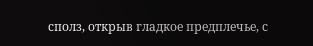сполз, открыв гладкое предплечье, с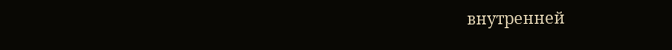внутренней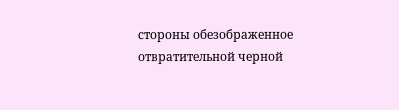стороны обезображенное отвратительной черной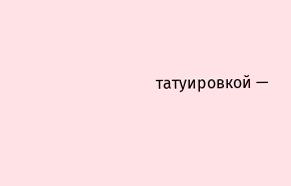татуировкой —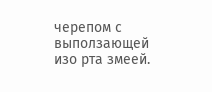черепом с выползающей изо рта змеей.